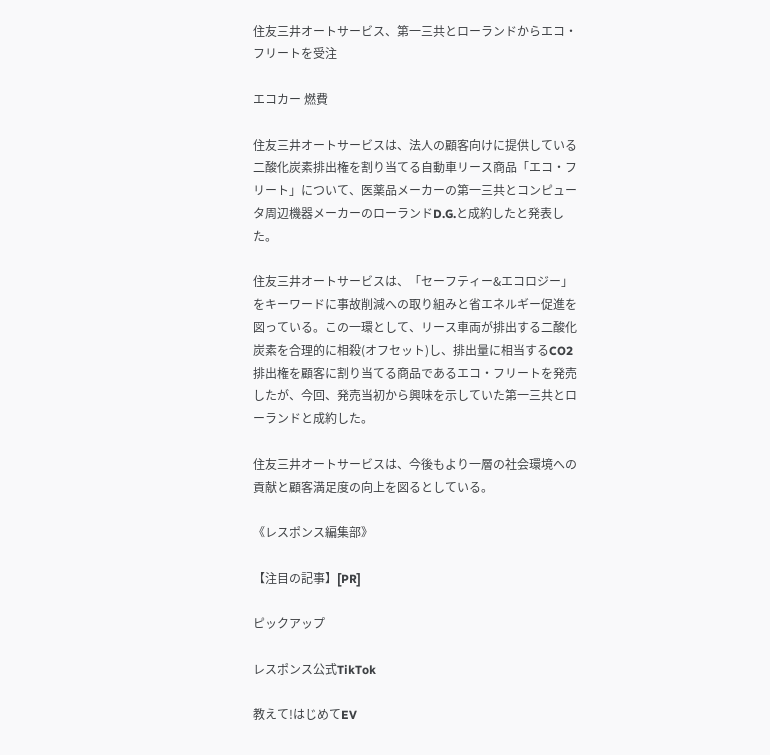住友三井オートサービス、第一三共とローランドからエコ・フリートを受注

エコカー 燃費

住友三井オートサービスは、法人の顧客向けに提供している二酸化炭素排出権を割り当てる自動車リース商品「エコ・フリート」について、医薬品メーカーの第一三共とコンピュータ周辺機器メーカーのローランドD.G.と成約したと発表した。

住友三井オートサービスは、「セーフティー&エコロジー」をキーワードに事故削減への取り組みと省エネルギー促進を図っている。この一環として、リース車両が排出する二酸化炭素を合理的に相殺(オフセット)し、排出量に相当するCO2排出権を顧客に割り当てる商品であるエコ・フリートを発売したが、今回、発売当初から興味を示していた第一三共とローランドと成約した。

住友三井オートサービスは、今後もより一層の社会環境への貢献と顧客満足度の向上を図るとしている。

《レスポンス編集部》

【注目の記事】[PR]

ピックアップ

レスポンス公式TikTok

教えて!はじめてEV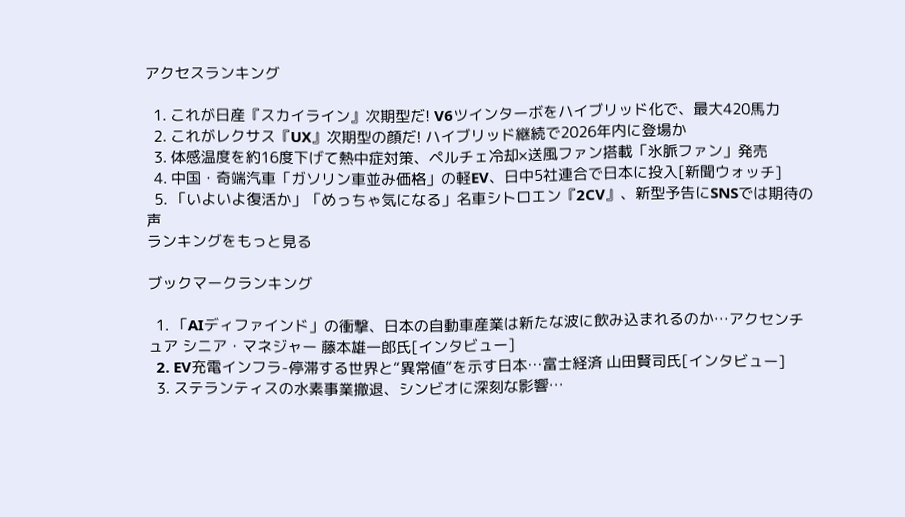アクセスランキング

  1. これが日産『スカイライン』次期型だ! V6ツインターボをハイブリッド化で、最大420馬力
  2. これがレクサス『UX』次期型の顔だ! ハイブリッド継続で2026年内に登場か
  3. 体感温度を約16度下げて熱中症対策、ペルチェ冷却×送風ファン搭載「氷脈ファン」発売
  4. 中国・奇端汽車「ガソリン車並み価格」の軽EV、日中5社連合で日本に投入[新聞ウォッチ]
  5. 「いよいよ復活か」「めっちゃ気になる」名車シトロエン『2CV』、新型予告にSNSでは期待の声
ランキングをもっと見る

ブックマークランキング

  1. 「AIディファインド」の衝撃、日本の自動車産業は新たな波に飲み込まれるのか…アクセンチュア シニア・マネジャー 藤本雄一郎氏[インタビュー]
  2. EV充電インフラ-停滞する世界と“異常値”を示す日本…富士経済 山田賢司氏[インタビュー]
  3. ステランティスの水素事業撤退、シンビオに深刻な影響…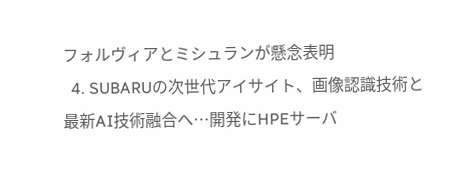フォルヴィアとミシュランが懸念表明
  4. SUBARUの次世代アイサイト、画像認識技術と最新AI技術融合へ…開発にHPEサーバ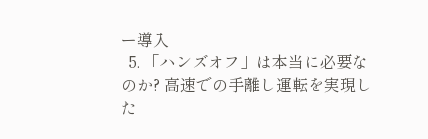ー導入
  5. 「ハンズオフ」は本当に必要なのか? 高速での手離し運転を実現した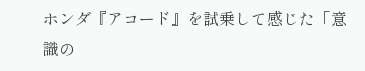ホンダ『アコード』を試乗して感じた「意識の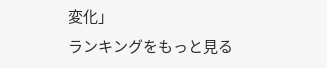変化」
ランキングをもっと見る